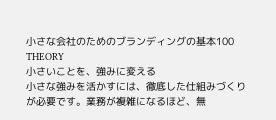小さな会社のためのブランディングの基本100 THEORY
小さいことを、強みに変える
小さな強みを活かすには、徹底した仕組みづくりが必要です。業務が複雑になるほど、無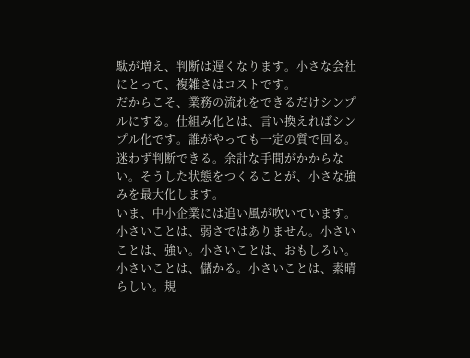駄が増え、判断は遅くなります。小さな会社にとって、複雑さはコストです。
だからこそ、業務の流れをできるだけシンプルにする。仕組み化とは、言い換えればシンプル化です。誰がやっても一定の質で回る。迷わず判断できる。余計な手間がかからない。そうした状態をつくることが、小さな強みを最大化します。
いま、中小企業には追い風が吹いています。小さいことは、弱さではありません。小さいことは、強い。小さいことは、おもしろい。小さいことは、儲かる。小さいことは、素晴らしい。規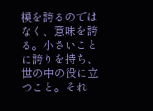模を誇るのではなく、意味を誇る。小さいことに誇りを持ち、世の中の役に立つこと。それ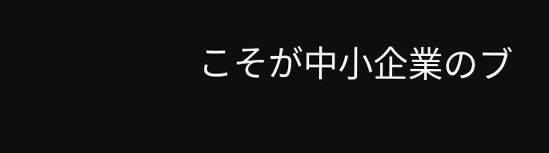こそが中小企業のブ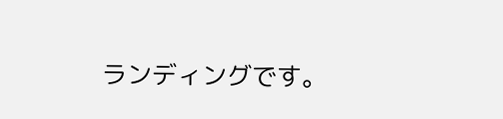ランディングです。